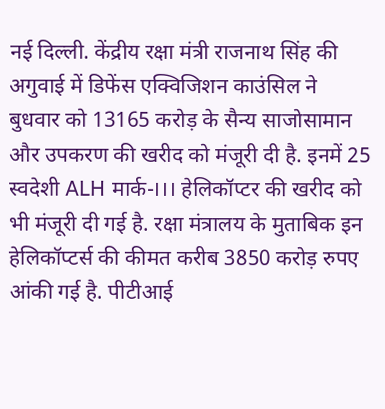नई दिल्ली. केंद्रीय रक्षा मंत्री राजनाथ सिंह की अगुवाई में डिफेंस एक्विजिशन काउंसिल ने बुधवार को 13165 करोड़ के सैन्य साजोसामान और उपकरण की खरीद को मंजूरी दी है. इनमें 25 स्वदेशी ALH मार्क-।।। हेलिकॉप्टर की खरीद को भी मंजूरी दी गई है. रक्षा मंत्रालय के मुताबिक इन हेलिकॉप्टर्स की कीमत करीब 3850 करोड़ रुपए आंकी गई है. पीटीआई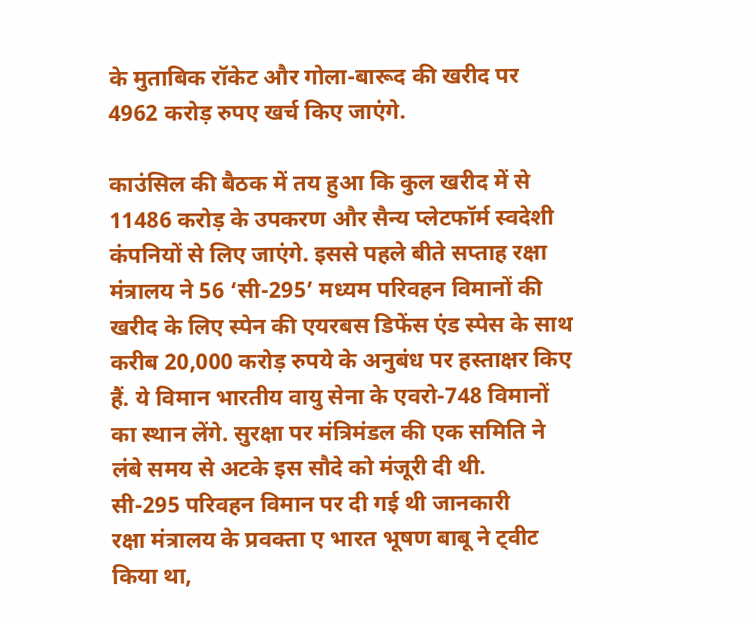के मुताबिक रॉकेट और गोला-बारूद की खरीद पर 4962 करोड़ रुपए खर्च किए जाएंगे.

काउंसिल की बैठक में तय हुआ कि कुल खरीद में से 11486 करोड़ के उपकरण और सैन्य प्लेटफॉर्म स्वदेशी कंपनियों से लिए जाएंगे. इससे पहले बीते सप्ताह रक्षा मंत्रालय ने 56 ‘सी-295’ मध्यम परिवहन विमानों की खरीद के लिए स्पेन की एयरबस डिफेंस एंड स्पेस के साथ करीब 20,000 करोड़ रुपये के अनुबंध पर हस्ताक्षर किए हैं. ये विमान भारतीय वायु सेना के एवरो-748 विमानों का स्थान लेंगे. सुरक्षा पर मंत्रिमंडल की एक समिति ने लंबे समय से अटके इस सौदे को मंजूरी दी थी.
सी-295 परिवहन विमान पर दी गई थी जानकारी
रक्षा मंत्रालय के प्रवक्ता ए भारत भूषण बाबू ने ट्वीट किया था,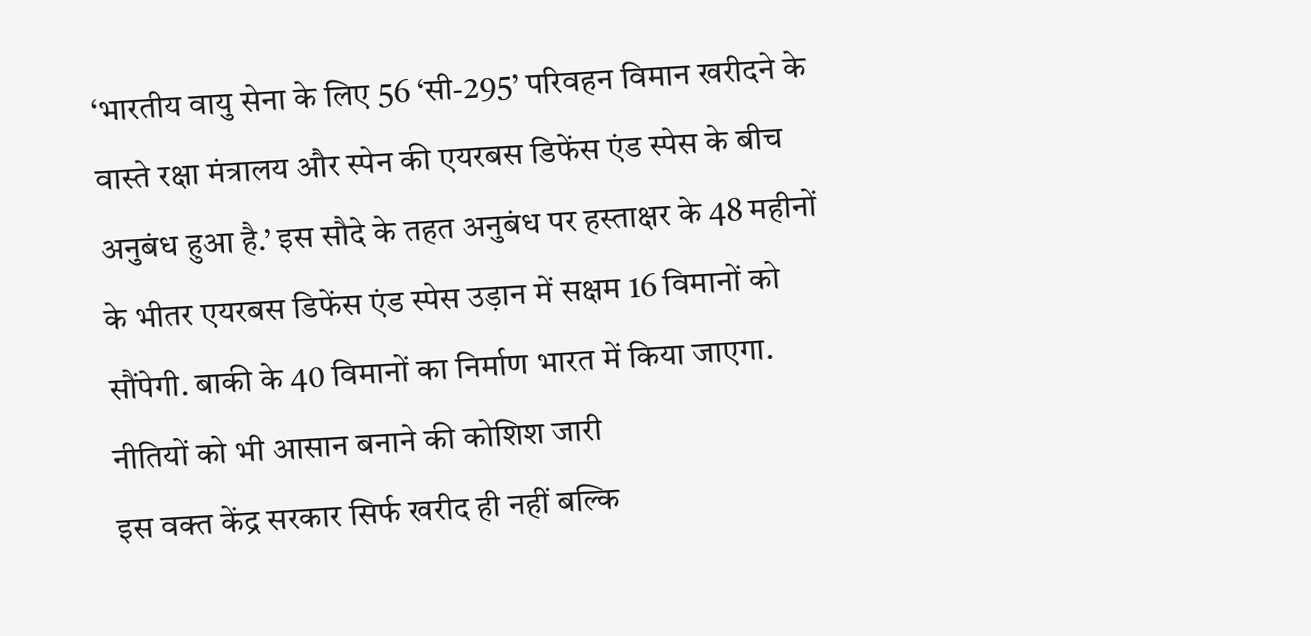‘भारतीय वायु सेना के लिए 56 ‘सी-295’ परिवहन विमान खरीदने के वास्ते रक्षा मंत्रालय और स्पेन की एयरबस डिफेंस एंड स्पेस के बीच अनुबंध हुआ है.’ इस सौदे के तहत अनुबंध पर हस्ताक्षर के 48 महीनों के भीतर एयरबस डिफेंस एंड स्पेस उड़ान में सक्षम 16 विमानों को सौंपेगी. बाकी के 40 विमानों का निर्माण भारत में किया जाएगा.
नीतियों को भी आसान बनाने की कोशिश जारी
इस वक्त केंद्र सरकार सिर्फ खरीद ही नहीं बल्कि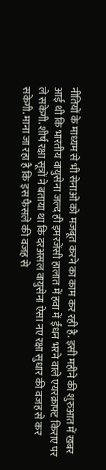नीतियों के माध्यम से भी सेनाओं को मजबूत करने का काम कर रही है. इसी महीने की शुरुआत में खबर आई थी कि भारतीय वायुसेना जल्द ही इमरजेंसी हालात में हवा में ईंधन भरने वाले एयरक्राफ्ट किराए पर ले सकेगी. शीर्ष रक्षा सूत्रों ने बताया था कि दरअसल वायुसेना ऐसा नए रक्षा सुधार की वजह से कर सकेगी. माना जा रहा है कि इस फैसले की वजह से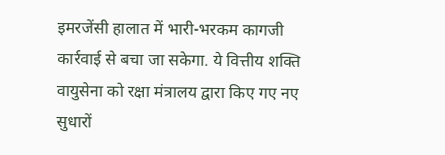इमरजेंसी हालात में भारी-भरकम कागजी कार्रवाई से बचा जा सकेगा. ये वित्तीय शक्ति वायुसेना को रक्षा मंत्रालय द्वारा किए गए नए सुधारों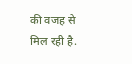की वजह से मिल रही है.